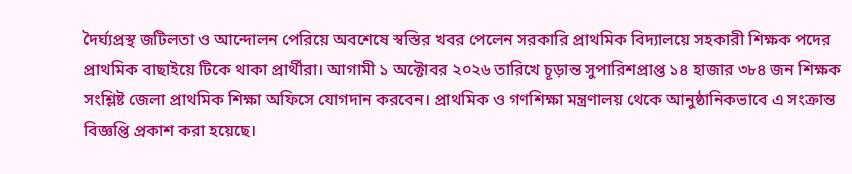দৈর্ঘ্যপ্রস্থ জটিলতা ও আন্দোলন পেরিয়ে অবশেষে স্বস্তির খবর পেলেন সরকারি প্রাথমিক বিদ্যালয়ে সহকারী শিক্ষক পদের প্রাথমিক বাছাইয়ে টিকে থাকা প্রার্থীরা। আগামী ১ অক্টোবর ২০২৬ তারিখে চূড়ান্ত সুপারিশপ্রাপ্ত ১৪ হাজার ৩৮৪ জন শিক্ষক সংশ্লিষ্ট জেলা প্রাথমিক শিক্ষা অফিসে যোগদান করবেন। প্রাথমিক ও গণশিক্ষা মন্ত্রণালয় থেকে আনুষ্ঠানিকভাবে এ সংক্রান্ত বিজ্ঞপ্তি প্রকাশ করা হয়েছে।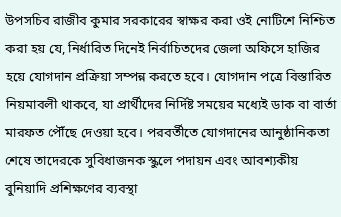উপসচিব রাজীব কুমার সরকারের স্বাক্ষর করা ওই নোটিশে নিশ্চিত করা হয় যে, নির্ধারিত দিনেই নির্বাচিতদের জেলা অফিসে হাজির হয়ে যোগদান প্রক্রিয়া সম্পন্ন করতে হবে। যোগদান পত্রে বিস্তারিত নিয়মাবলী থাকবে, যা প্রার্থীদের নির্দিষ্ট সময়ের মধ্যেই ডাক বা বার্তা মারফত পৌঁছে দেওয়া হবে। পরবর্তীতে যোগদানের আনুষ্ঠানিকতা শেষে তাদেরকে সুবিধাজনক স্কুলে পদায়ন এবং আবশ্যকীয় বুনিয়াদি প্রশিক্ষণের ব্যবস্থা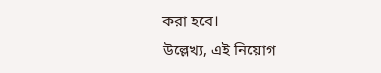করা হবে।
উল্লেখ্য, এই নিয়োগ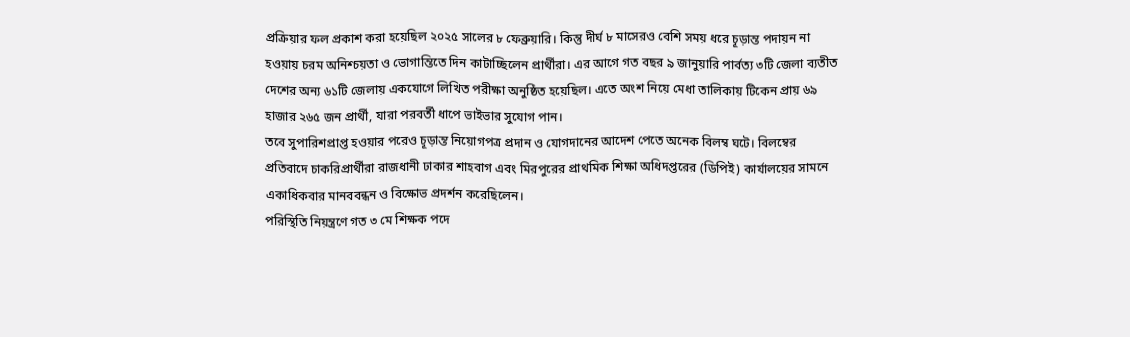প্রক্রিয়ার ফল প্রকাশ করা হয়েছিল ২০২৫ সালের ৮ ফেব্রুয়ারি। কিন্তু দীর্ঘ ৮ মাসেরও বেশি সময় ধরে চূড়ান্ত পদায়ন না হওয়ায় চরম অনিশ্চয়তা ও ভোগান্তিতে দিন কাটাচ্ছিলেন প্রার্থীরা। এর আগে গত বছর ৯ জানুয়ারি পার্বত্য ৩টি জেলা ব্যতীত দেশের অন্য ৬১টি জেলায় একযোগে লিখিত পরীক্ষা অনুষ্ঠিত হয়েছিল। এতে অংশ নিয়ে মেধা তালিকায় টিকেন প্রায় ৬৯ হাজার ২৬৫ জন প্রার্থী, যারা পরবর্তী ধাপে ভাইভার সুযোগ পান।
তবে সুপারিশপ্রাপ্ত হওয়ার পরেও চূড়ান্ত নিয়োগপত্র প্রদান ও যোগদানের আদেশ পেতে অনেক বিলম্ব ঘটে। বিলম্বের প্রতিবাদে চাকরিপ্রার্থীরা রাজধানী ঢাকার শাহবাগ এবং মিরপুরের প্রাথমিক শিক্ষা অধিদপ্তরের (ডিপিই) কার্যালয়ের সামনে একাধিকবার মানববন্ধন ও বিক্ষোভ প্রদর্শন করেছিলেন।
পরিস্থিতি নিয়ন্ত্রণে গত ৩ মে শিক্ষক পদে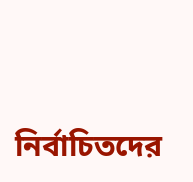নির্বাচিতদের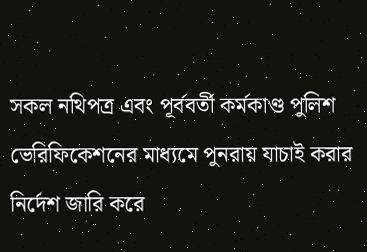সকল নথিপত্র এবং পূর্ববর্তী কর্মকাণ্ড পুলিশ ভেরিফিকেশনের মাধ্যমে পুনরায় যাচাই করার নির্দেশ জারি করে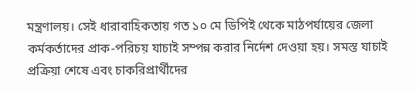মন্ত্রণালয়। সেই ধারাবাহিকতায় গত ১০ মে ডিপিই থেকে মাঠপর্যায়ের জেলা কর্মকর্তাদের প্রাক-পরিচয় যাচাই সম্পন্ন করার নির্দেশ দেওয়া হয়। সমস্ত যাচাই প্রক্রিয়া শেষে এবং চাকরিপ্রার্থীদের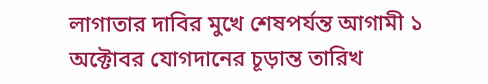লাগাতার দাবির মুখে শেষপর্যন্ত আগামী ১ অক্টোবর যোগদানের চূড়ান্ত তারিখ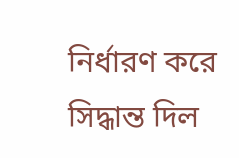নির্ধারণ করে সিদ্ধান্ত দিল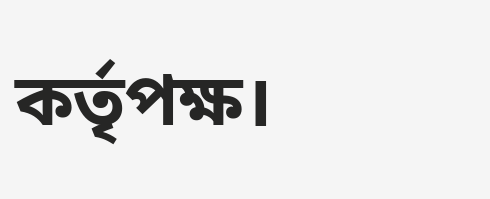কর্তৃপক্ষ।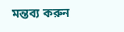মন্তব্য করুন